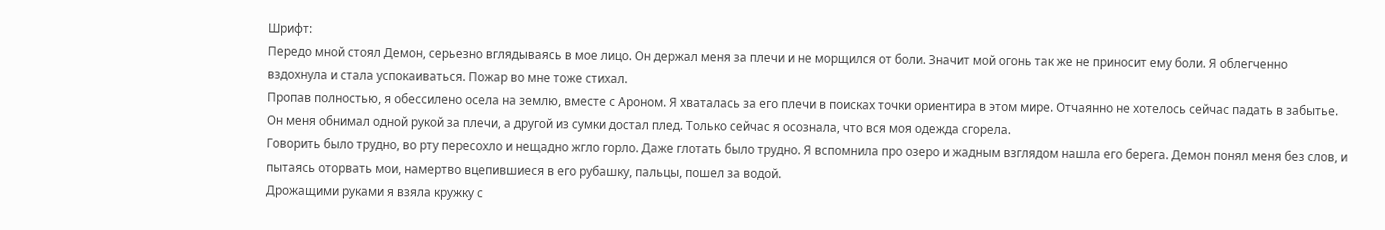Шрифт:
Передо мной стоял Демон, серьезно вглядываясь в мое лицо. Он держал меня за плечи и не морщился от боли. Значит мой огонь так же не приносит ему боли. Я облегченно вздохнула и стала успокаиваться. Пожар во мне тоже стихал.
Пропав полностью, я обессилено осела на землю, вместе с Ароном. Я хваталась за его плечи в поисках точки ориентира в этом мире. Отчаянно не хотелось сейчас падать в забытье. Он меня обнимал одной рукой за плечи, а другой из сумки достал плед. Только сейчас я осознала, что вся моя одежда сгорела.
Говорить было трудно, во рту пересохло и нещадно жгло горло. Даже глотать было трудно. Я вспомнила про озеро и жадным взглядом нашла его берега. Демон понял меня без слов, и пытаясь оторвать мои, намертво вцепившиеся в его рубашку, пальцы, пошел за водой.
Дрожащими руками я взяла кружку с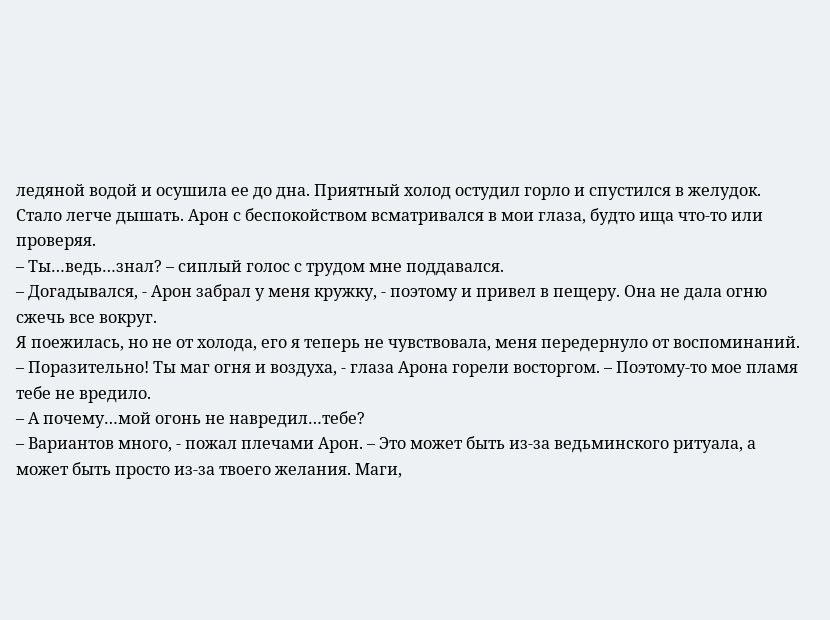ледяной водой и осушила ее до дна. Приятный холод остудил горло и спустился в желудок. Стало легче дышать. Арон с беспокойством всматривался в мои глаза, будто ища что-то или проверяя.
– Ты…ведь…знал? – сиплый голос с трудом мне поддавался.
– Догадывался, - Арон забрал у меня кружку, - поэтому и привел в пещеру. Она не дала огню сжечь все вокруг.
Я поежилась, но не от холода, его я теперь не чувствовала, меня передернуло от воспоминаний.
– Поразительно! Ты маг огня и воздуха, - глаза Арона горели восторгом. – Поэтому-то мое пламя тебе не вредило.
– А почему…мой огонь не навредил…тебе?
– Вариантов много, - пожал плечами Арон. – Это может быть из-за ведьминского ритуала, а может быть просто из-за твоего желания. Маги,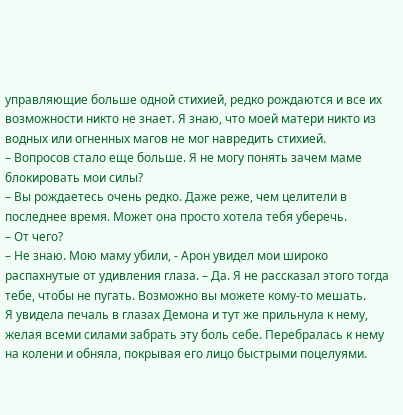управляющие больше одной стихией, редко рождаются и все их возможности никто не знает. Я знаю, что моей матери никто из водных или огненных магов не мог навредить стихией.
– Вопросов стало еще больше. Я не могу понять зачем маме блокировать мои силы?
– Вы рождаетесь очень редко. Даже реже, чем целители в последнее время. Может она просто хотела тебя уберечь.
– От чего?
– Не знаю. Мою маму убили, - Арон увидел мои широко распахнутые от удивления глаза. – Да. Я не рассказал этого тогда тебе, чтобы не пугать. Возможно вы можете кому-то мешать.
Я увидела печаль в глазах Демона и тут же прильнула к нему, желая всеми силами забрать эту боль себе. Перебралась к нему на колени и обняла, покрывая его лицо быстрыми поцелуями.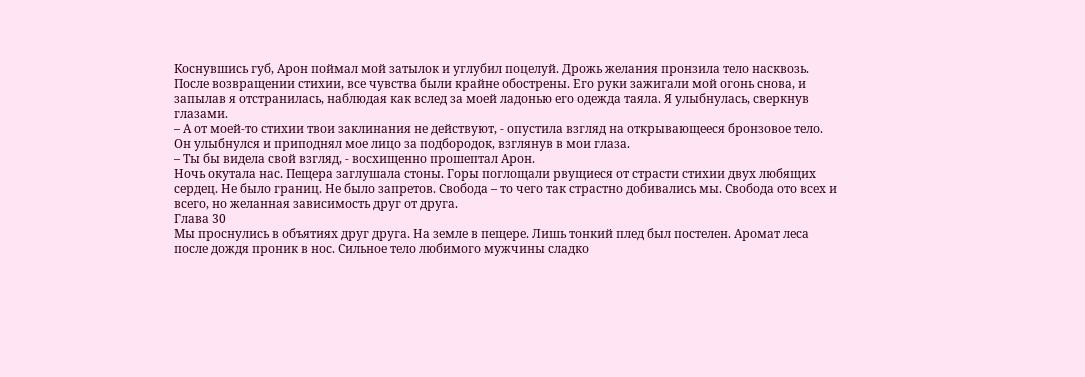Коснувшись губ, Арон поймал мой затылок и углубил поцелуй. Дрожь желания пронзила тело насквозь. После возвращении стихии, все чувства были крайне обострены. Его руки зажигали мой огонь снова, и запылав я отстранилась, наблюдая как вслед за моей ладонью его одежда таяла. Я улыбнулась, сверкнув глазами.
– А от моей-то стихии твои заклинания не действуют, - опустила взгляд на открывающееся бронзовое тело.
Он улыбнулся и приподнял мое лицо за подбородок, взглянув в мои глаза.
– Ты бы видела свой взгляд, - восхищенно прошептал Арон.
Ночь окутала нас. Пещера заглушала стоны. Горы поглощали рвущиеся от страсти стихии двух любящих сердец. Не было границ. Не было запретов. Свобода – то чего так страстно добивались мы. Свобода ото всех и всего, но желанная зависимость друг от друга.
Глава 30
Мы проснулись в объятиях друг друга. На земле в пещере. Лишь тонкий плед был постелен. Аромат леса после дождя проник в нос. Сильное тело любимого мужчины сладко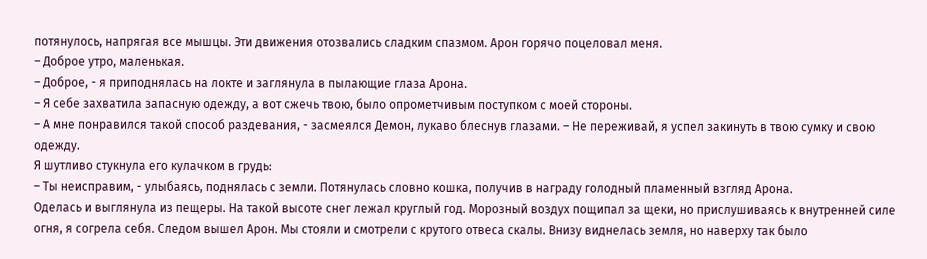потянулось, напрягая все мышцы. Эти движения отозвались сладким спазмом. Арон горячо поцеловал меня.
– Доброе утро, маленькая.
– Доброе, - я приподнялась на локте и заглянула в пылающие глаза Арона.
– Я себе захватила запасную одежду, а вот сжечь твою, было опрометчивым поступком с моей стороны.
– А мне понравился такой способ раздевания, - засмеялся Демон, лукаво блеснув глазами. – Не переживай, я успел закинуть в твою сумку и свою одежду.
Я шутливо стукнула его кулачком в грудь:
– Ты неисправим, - улыбаясь, поднялась с земли. Потянулась словно кошка, получив в награду голодный пламенный взгляд Арона.
Оделась и выглянула из пещеры. На такой высоте снег лежал круглый год. Морозный воздух пощипал за щеки, но прислушиваясь к внутренней силе огня, я согрела себя. Следом вышел Арон. Мы стояли и смотрели с крутого отвеса скалы. Внизу виднелась земля, но наверху так было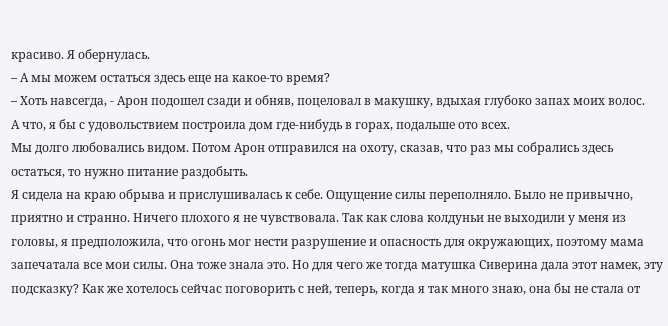красиво. Я обернулась.
– А мы можем остаться здесь еще на какое-то время?
– Хоть навсегда, - Арон подошел сзади и обняв, поцеловал в макушку, вдыхая глубоко запах моих волос.
А что, я бы с удовольствием построила дом где-нибудь в горах, подальше ото всех.
Мы долго любовались видом. Потом Арон отправился на охоту, сказав, что раз мы собрались здесь остаться, то нужно питание раздобыть.
Я сидела на краю обрыва и прислушивалась к себе. Ощущение силы переполняло. Было не привычно, приятно и странно. Ничего плохого я не чувствовала. Так как слова колдуньи не выходили у меня из головы, я предположила, что огонь мог нести разрушение и опасность для окружающих, поэтому мама запечатала все мои силы. Она тоже знала это. Но для чего же тогда матушка Сиверина дала этот намек, эту подсказку? Как же хотелось сейчас поговорить с ней, теперь, когда я так много знаю, она бы не стала от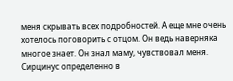меня скрывать всех подробностей. А еще мне очень хотелось поговорить с отцом. Он ведь наверняка многое знает. Он знал маму, чувствовал меня. Сирцинус определенно в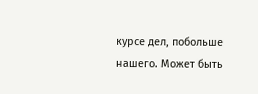курсе дел, побольше нашего. Может быть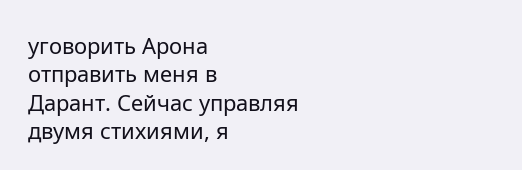уговорить Арона отправить меня в Дарант. Сейчас управляя двумя стихиями, я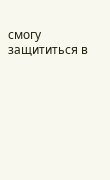смогу защититься в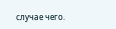случае чего.